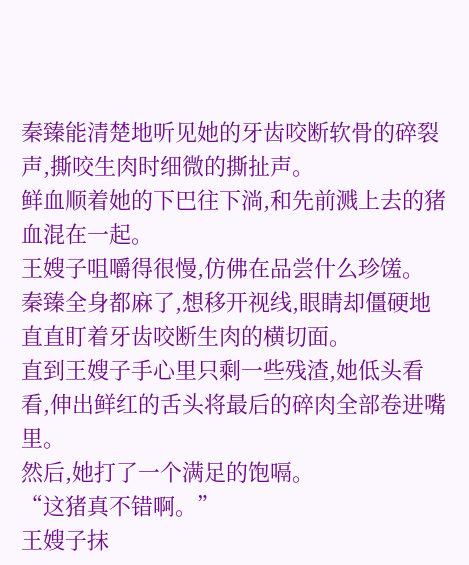秦臻能清楚地听见她的牙齿咬断软骨的碎裂声,撕咬生肉时细微的撕扯声。
鲜血顺着她的下巴往下淌,和先前溅上去的猪血混在一起。
王嫂子咀嚼得很慢,仿佛在品尝什么珍馐。
秦臻全身都麻了,想移开视线,眼睛却僵硬地直直盯着牙齿咬断生肉的横切面。
直到王嫂子手心里只剩一些残渣,她低头看看,伸出鲜红的舌头将最后的碎肉全部卷进嘴里。
然后,她打了一个满足的饱嗝。
“这猪真不错啊。”
王嫂子抹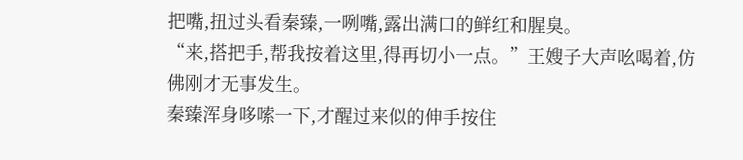把嘴,扭过头看秦臻,一咧嘴,露出满口的鲜红和腥臭。
“来,搭把手,帮我按着这里,得再切小一点。”王嫂子大声吆喝着,仿佛刚才无事发生。
秦臻浑身哆嗦一下,才醒过来似的伸手按住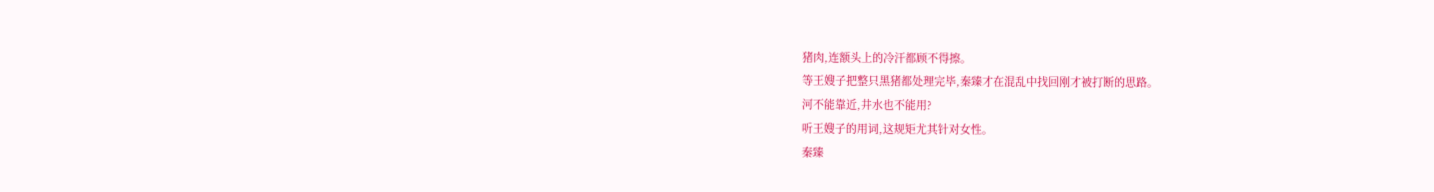猪肉,连额头上的冷汗都顾不得擦。
等王嫂子把整只黑猪都处理完毕,秦臻才在混乱中找回刚才被打断的思路。
河不能靠近,井水也不能用?
听王嫂子的用词,这规矩尤其针对女性。
秦臻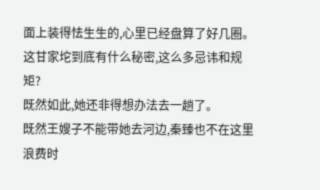面上装得怯生生的,心里已经盘算了好几圈。这甘家坨到底有什么秘密,这么多忌讳和规矩?
既然如此,她还非得想办法去一趟了。
既然王嫂子不能带她去河边,秦臻也不在这里浪费时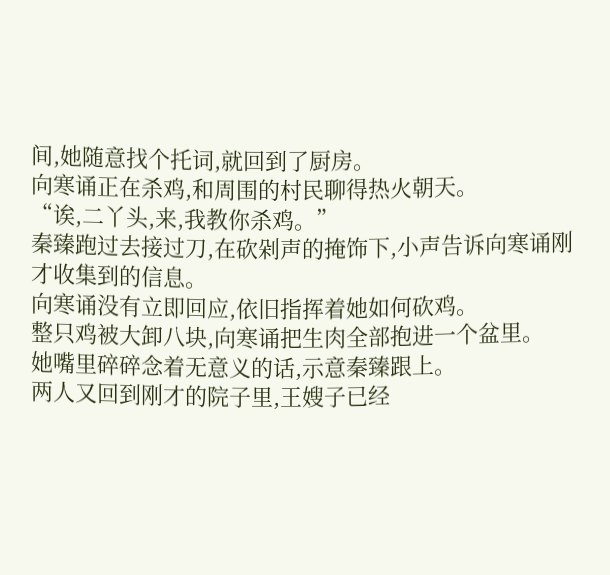间,她随意找个托词,就回到了厨房。
向寒诵正在杀鸡,和周围的村民聊得热火朝天。
“诶,二丫头,来,我教你杀鸡。”
秦臻跑过去接过刀,在砍剁声的掩饰下,小声告诉向寒诵刚才收集到的信息。
向寒诵没有立即回应,依旧指挥着她如何砍鸡。
整只鸡被大卸八块,向寒诵把生肉全部抱进一个盆里。
她嘴里碎碎念着无意义的话,示意秦臻跟上。
两人又回到刚才的院子里,王嫂子已经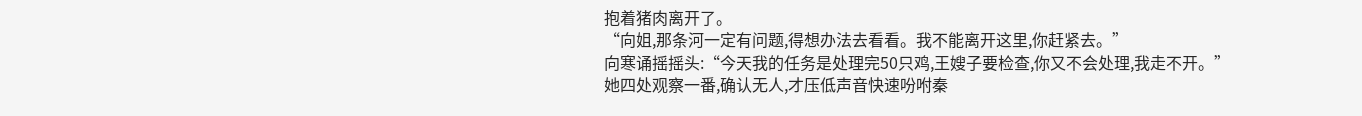抱着猪肉离开了。
“向姐,那条河一定有问题,得想办法去看看。我不能离开这里,你赶紧去。”
向寒诵摇摇头:“今天我的任务是处理完50只鸡,王嫂子要检查,你又不会处理,我走不开。”
她四处观察一番,确认无人,才压低声音快速吩咐秦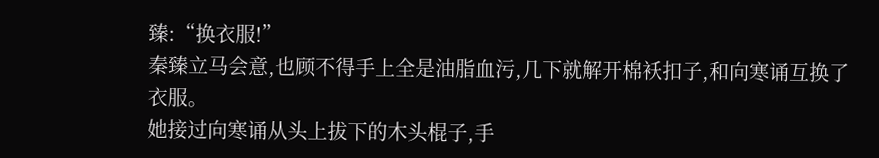臻:“换衣服!”
秦臻立马会意,也顾不得手上全是油脂血污,几下就解开棉袄扣子,和向寒诵互换了衣服。
她接过向寒诵从头上拔下的木头棍子,手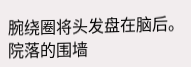腕绕圈将头发盘在脑后。
院落的围墙